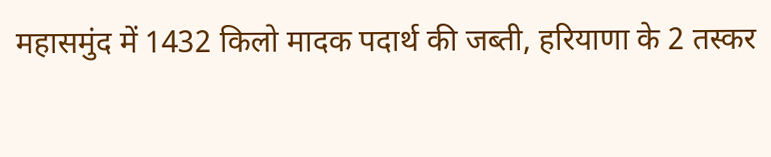महासमुंद में 1432 किलो मादक पदार्थ की जब्ती, हरियाणा के 2 तस्कर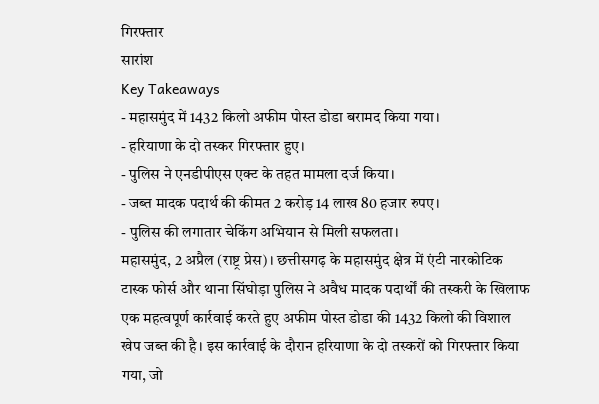गिरफ्तार
सारांश
Key Takeaways
- महासमुंद में 1432 किलो अफीम पोस्त डोडा बरामद किया गया।
- हरियाणा के दो तस्कर गिरफ्तार हुए।
- पुलिस ने एनडीपीएस एक्ट के तहत मामला दर्ज किया।
- जब्त मादक पदार्थ की कीमत 2 करोड़ 14 लाख 80 हजार रुपए।
- पुलिस की लगातार चेकिंग अभियान से मिली सफलता।
महासमुंद, 2 अप्रैल (राष्ट्र प्रेस)। छत्तीसगढ़ के महासमुंद क्षेत्र में एंटी नारकोटिक टास्क फोर्स और थाना सिंघोड़ा पुलिस ने अवैध मादक पदार्थों की तस्करी के खिलाफ एक महत्वपूर्ण कार्रवाई करते हुए अफीम पोस्त डोडा की 1432 किलो की विशाल खेप जब्त की है। इस कार्रवाई के दौरान हरियाणा के दो तस्करों को गिरफ्तार किया गया, जो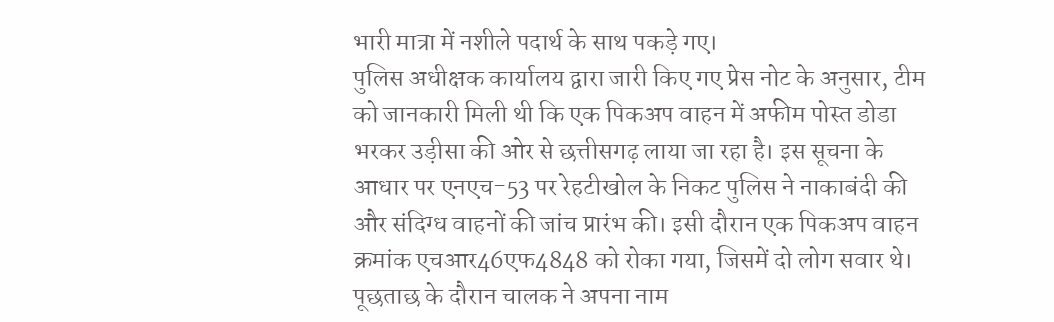भारी मात्रा में नशीले पदार्थ के साथ पकड़े गए।
पुलिस अधीक्षक कार्यालय द्वारा जारी किए गए प्रेस नोट के अनुसार, टीम को जानकारी मिली थी कि एक पिकअप वाहन में अफीम पोस्त डोडा भरकर उड़ीसा की ओर से छत्तीसगढ़ लाया जा रहा है। इस सूचना के आधार पर एनएच-53 पर रेहटीखोल के निकट पुलिस ने नाकाबंदी की और संदिग्ध वाहनों की जांच प्रारंभ की। इसी दौरान एक पिकअप वाहन क्रमांक एचआर46एफ4848 को रोका गया, जिसमें दो लोग सवार थे। पूछताछ के दौरान चालक ने अपना नाम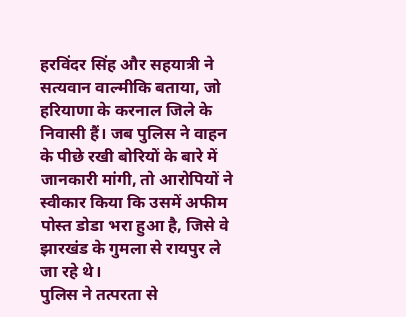हरविंदर सिंह और सहयात्री ने सत्यवान वाल्मीकि बताया, जो हरियाणा के करनाल जिले के निवासी हैं। जब पुलिस ने वाहन के पीछे रखी बोरियों के बारे में जानकारी मांगी, तो आरोपियों ने स्वीकार किया कि उसमें अफीम पोस्त डोडा भरा हुआ है, जिसे वे झारखंड के गुमला से रायपुर ले जा रहे थे।
पुलिस ने तत्परता से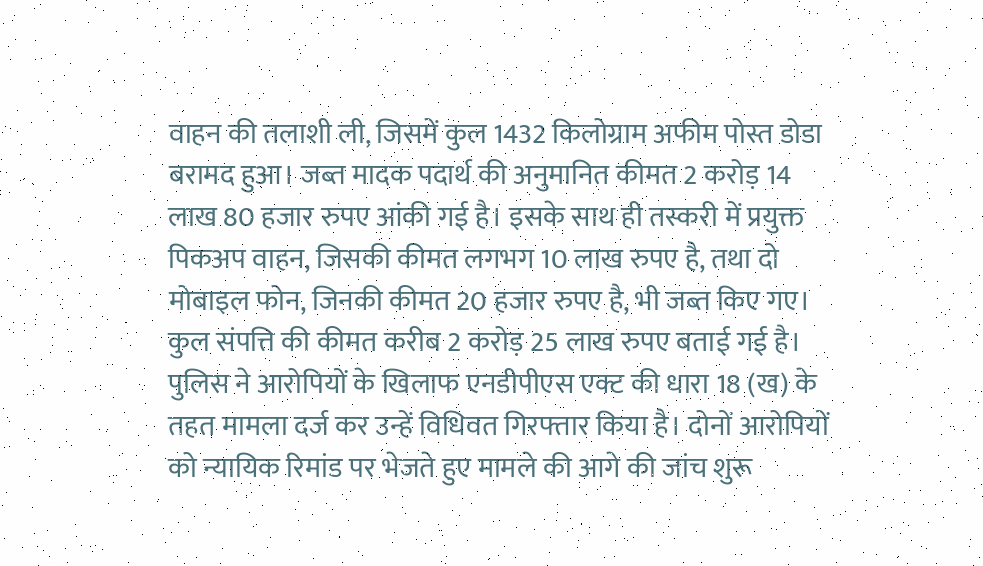वाहन की तलाशी ली, जिसमें कुल 1432 किलोग्राम अफीम पोस्त डोडा बरामद हुआ। जब्त मादक पदार्थ की अनुमानित कीमत 2 करोड़ 14 लाख 80 हजार रुपए आंकी गई है। इसके साथ ही तस्करी में प्रयुक्त पिकअप वाहन, जिसकी कीमत लगभग 10 लाख रुपए है, तथा दो मोबाइल फोन, जिनकी कीमत 20 हजार रुपए है, भी जब्त किए गए। कुल संपत्ति की कीमत करीब 2 करोड़ 25 लाख रुपए बताई गई है। पुलिस ने आरोपियों के खिलाफ एनडीपीएस एक्ट की धारा 18 (ख) के तहत मामला दर्ज कर उन्हें विधिवत गिरफ्तार किया है। दोनों आरोपियों को न्यायिक रिमांड पर भेजते हुए मामले की आगे की जांच शुरू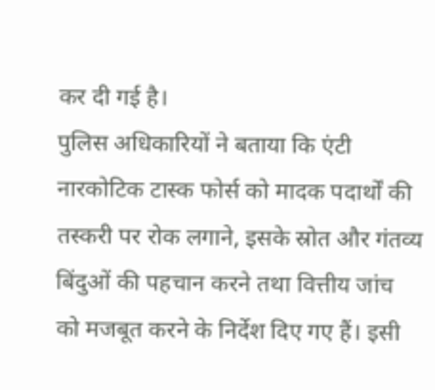कर दी गई है।
पुलिस अधिकारियों ने बताया कि एंटी नारकोटिक टास्क फोर्स को मादक पदार्थों की तस्करी पर रोक लगाने, इसके स्रोत और गंतव्य बिंदुओं की पहचान करने तथा वित्तीय जांच को मजबूत करने के निर्देश दिए गए हैं। इसी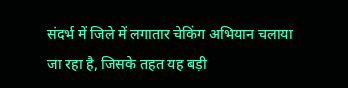संदर्भ में जिले में लगातार चेकिंग अभियान चलाया जा रहा है, जिसके तहत यह बड़ी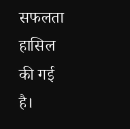सफलता हासिल की गई है।